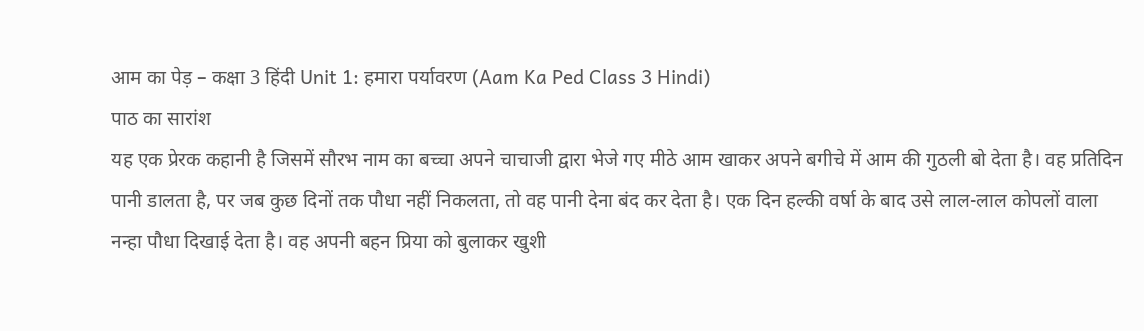आम का पेड़ – कक्षा 3 हिंदी Unit 1: हमारा पर्यावरण (Aam Ka Ped Class 3 Hindi)
पाठ का सारांश
यह एक प्रेरक कहानी है जिसमें सौरभ नाम का बच्चा अपने चाचाजी द्वारा भेजे गए मीठे आम खाकर अपने बगीचे में आम की गुठली बो देता है। वह प्रतिदिन पानी डालता है, पर जब कुछ दिनों तक पौधा नहीं निकलता, तो वह पानी देना बंद कर देता है। एक दिन हल्की वर्षा के बाद उसे लाल-लाल कोपलों वाला नन्हा पौधा दिखाई देता है। वह अपनी बहन प्रिया को बुलाकर खुशी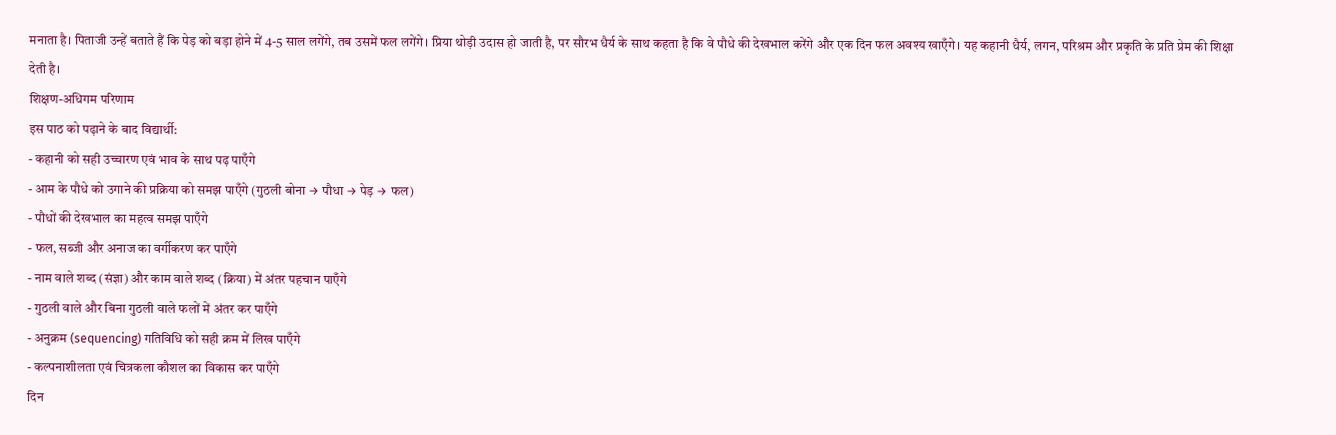मनाता है। पिताजी उन्हें बताते हैं कि पेड़ को बड़ा होने में 4-5 साल लगेंगे, तब उसमें फल लगेंगे। प्रिया थोड़ी उदास हो जाती है, पर सौरभ धैर्य के साथ कहता है कि वे पौधे की देखभाल करेंगे और एक दिन फल अवश्य खाएँगे। यह कहानी धैर्य, लगन, परिश्रम और प्रकृति के प्रति प्रेम की शिक्षा देती है।
शिक्षण-अधिगम परिणाम
इस पाठ को पढ़ाने के बाद विद्यार्थी:
- कहानी को सही उच्चारण एवं भाव के साथ पढ़ पाएँगे
- आम के पौधे को उगाने की प्रक्रिया को समझ पाएँगे (गुठली बोना → पौधा → पेड़ → फल)
- पौधों की देखभाल का महत्व समझ पाएँगे
- फल, सब्जी और अनाज का वर्गीकरण कर पाएँगे
- नाम वाले शब्द (संज्ञा) और काम वाले शब्द (क्रिया) में अंतर पहचान पाएँगे
- गुठली वाले और बिना गुठली वाले फलों में अंतर कर पाएँगे
- अनुक्रम (sequencing) गतिविधि को सही क्रम में लिख पाएँगे
- कल्पनाशीलता एवं चित्रकला कौशल का विकास कर पाएँगे
दिन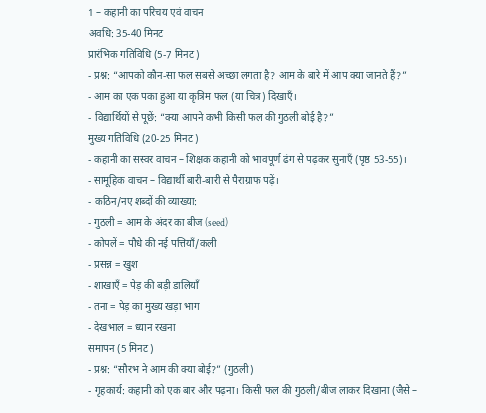1 – कहानी का परिचय एवं वाचन
अवधि: 35-40 मिनट
प्रारंभिक गतिविधि (5-7 मिनट)
- प्रश्न: “आपको कौन-सा फल सबसे अच्छा लगता है? आम के बारे में आप क्या जानते हैं?”
- आम का एक पका हुआ या कृत्रिम फल (या चित्र) दिखाएँ।
- विद्यार्थियों से पूछें: “क्या आपने कभी किसी फल की गुठली बोई है?”
मुख्य गतिविधि (20-25 मिनट)
- कहानी का सस्वर वाचन – शिक्षक कहानी को भावपूर्ण ढंग से पढ़कर सुनाएँ (पृष्ठ 53-55)।
- सामूहिक वाचन – विद्यार्थी बारी-बारी से पैराग्राफ पढ़ें।
- कठिन/नए शब्दों की व्याख्या:
- गुठली = आम के अंदर का बीज (seed)
- कोपलें = पौधे की नई पत्तियाँ/कली
- प्रसन्न = खुश
- शाखाएँ = पेड़ की बड़ी डालियाँ
- तना = पेड़ का मुख्य खड़ा भाग
- देखभाल = ध्यान रखना
समापन (5 मिनट)
- प्रश्न: “सौरभ ने आम की क्या बोई?” (गुठली)
- गृहकार्य: कहानी को एक बार और पढ़ना। किसी फल की गुठली/बीज लाकर दिखाना (जैसे –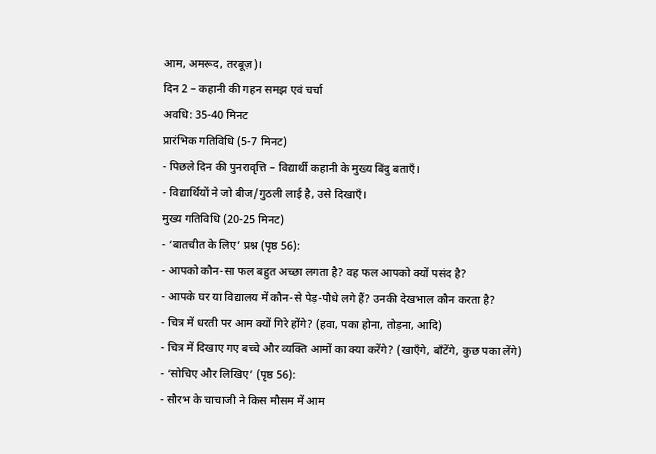आम, अमरूद, तरबूज़)।
दिन 2 – कहानी की गहन समझ एवं चर्चा
अवधि: 35-40 मिनट
प्रारंभिक गतिविधि (5-7 मिनट)
- पिछले दिन की पुनरावृत्ति – विद्यार्थी कहानी के मुख्य बिंदु बताएँ।
- विद्यार्थियों ने जो बीज/गुठली लाई है, उसे दिखाएँ।
मुख्य गतिविधि (20-25 मिनट)
- ‘बातचीत के लिए’ प्रश्न (पृष्ठ 56):
- आपको कौन-सा फल बहुत अच्छा लगता है? वह फल आपको क्यों पसंद है?
- आपके घर या विद्यालय में कौन-से पेड़-पौधे लगे हैं? उनकी देखभाल कौन करता है?
- चित्र में धरती पर आम क्यों गिरे होंगे? (हवा, पका होना, तोड़ना, आदि)
- चित्र में दिखाए गए बच्चे और व्यक्ति आमों का क्या करेंगे? (खाएँगे, बाँटेंगे, कुछ पका लेंगे)
- ‘सोचिए और लिखिए’ (पृष्ठ 56):
- सौरभ के चाचाजी ने किस मौसम में आम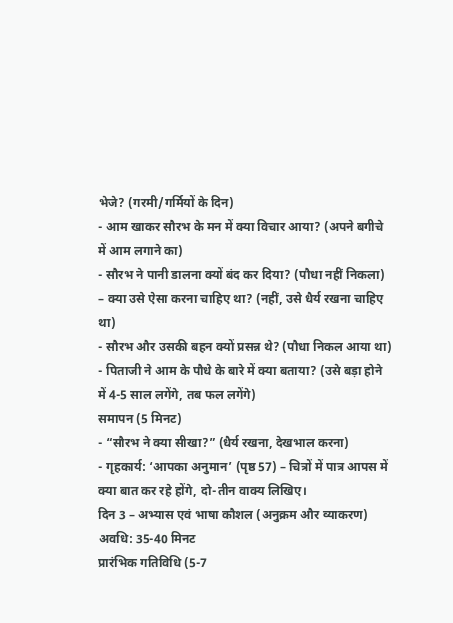भेजे? (गरमी/गर्मियों के दिन)
- आम खाकर सौरभ के मन में क्या विचार आया? (अपने बगीचे में आम लगाने का)
- सौरभ ने पानी डालना क्यों बंद कर दिया? (पौधा नहीं निकला) – क्या उसे ऐसा करना चाहिए था? (नहीं, उसे धैर्य रखना चाहिए था)
- सौरभ और उसकी बहन क्यों प्रसन्न थे? (पौधा निकल आया था)
- पिताजी ने आम के पौधे के बारे में क्या बताया? (उसे बड़ा होने में 4-5 साल लगेंगे, तब फल लगेंगे)
समापन (5 मिनट)
- “सौरभ ने क्या सीखा?” (धैर्य रखना, देखभाल करना)
- गृहकार्य: ‘आपका अनुमान’ (पृष्ठ 57) – चित्रों में पात्र आपस में क्या बात कर रहे होंगे, दो-तीन वाक्य लिखिए।
दिन 3 – अभ्यास एवं भाषा कौशल (अनुक्रम और व्याकरण)
अवधि: 35-40 मिनट
प्रारंभिक गतिविधि (5-7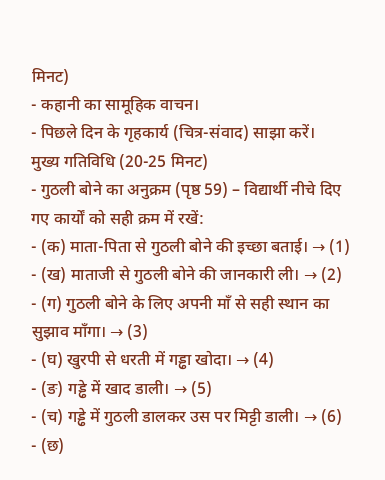मिनट)
- कहानी का सामूहिक वाचन।
- पिछले दिन के गृहकार्य (चित्र-संवाद) साझा करें।
मुख्य गतिविधि (20-25 मिनट)
- गुठली बोने का अनुक्रम (पृष्ठ 59) – विद्यार्थी नीचे दिए गए कार्यों को सही क्रम में रखें:
- (क) माता-पिता से गुठली बोने की इच्छा बताई। → (1)
- (ख) माताजी से गुठली बोने की जानकारी ली। → (2)
- (ग) गुठली बोने के लिए अपनी माँ से सही स्थान का सुझाव माँगा। → (3)
- (घ) खुरपी से धरती में गड्ढा खोदा। → (4)
- (ङ) गड्ढे में खाद डाली। → (5)
- (च) गड्ढे में गुठली डालकर उस पर मिट्टी डाली। → (6)
- (छ)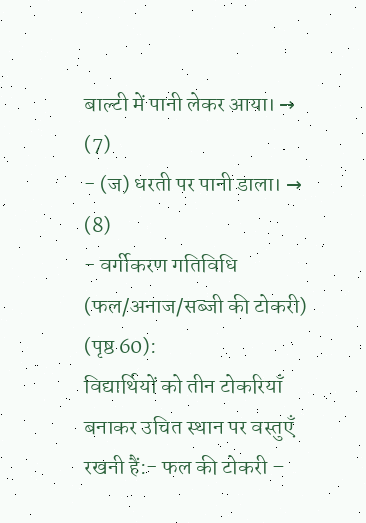बाल्टी में पानी लेकर आया। → (7)
- (ज) धरती पर पानी डाला। → (8)
- वर्गीकरण गतिविधि (फल/अनाज/सब्जी की टोकरी) (पृष्ठ 60):
विद्यार्थियों को तीन टोकरियाँ बनाकर उचित स्थान पर वस्तुएँ रखनी हैं:- फल की टोकरी –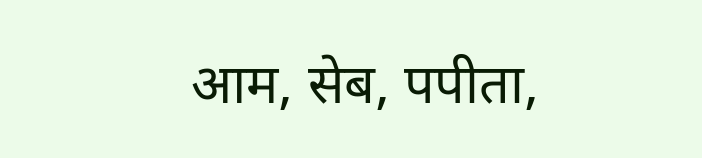आम, सेब, पपीता,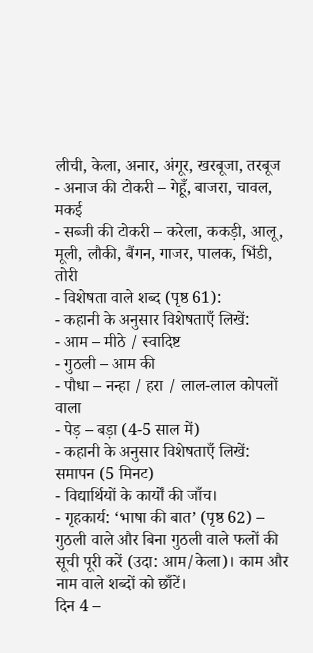लीची, केला, अनार, अंगूर, खरबूजा, तरबूज
- अनाज की टोकरी – गेहूँ, बाजरा, चावल, मकई
- सब्जी की टोकरी – करेला, ककड़ी, आलू, मूली, लौकी, बैंगन, गाजर, पालक, भिंडी, तोरी
- विशेषता वाले शब्द (पृष्ठ 61):
- कहानी के अनुसार विशेषताएँ लिखें:
- आम – मीठे / स्वादिष्ट
- गुठली – आम की
- पौधा – नन्हा / हरा / लाल-लाल कोपलों वाला
- पेड़ – बड़ा (4-5 साल में)
- कहानी के अनुसार विशेषताएँ लिखें:
समापन (5 मिनट)
- विद्यार्थियों के कार्यों की जाँच।
- गृहकार्य: ‘भाषा की बात’ (पृष्ठ 62) – गुठली वाले और बिना गुठली वाले फलों की सूची पूरी करें (उदा: आम/केला)। काम और नाम वाले शब्दों को छाँटें।
दिन 4 –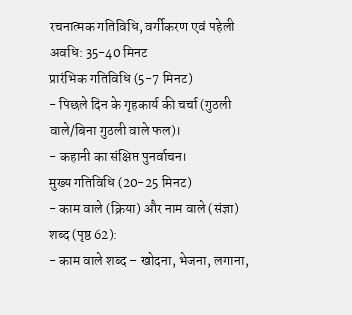रचनात्मक गतिविधि, वर्गीकरण एवं पहेली
अवधि: 35-40 मिनट
प्रारंभिक गतिविधि (5-7 मिनट)
- पिछले दिन के गृहकार्य की चर्चा (गुठली वाले/बिना गुठली वाले फल)।
- कहानी का संक्षिप्त पुनर्वाचन।
मुख्य गतिविधि (20-25 मिनट)
- काम वाले (क्रिया) और नाम वाले (संज्ञा) शब्द (पृष्ठ 62):
- काम वाले शब्द – खोदना, भेजना, लगाना,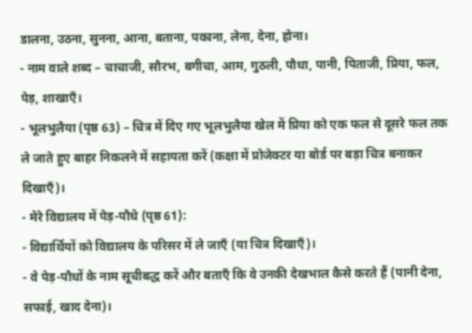डालना, उठना, सुनना, आना, बताना, पकाना, लेना, देना, होना।
- नाम वाले शब्द – चाचाजी, सौरभ, बगीचा, आम, गुठली, पौधा, पानी, पिताजी, प्रिया, फल, पेड़, शाखाएँ।
- भूलभुलैया (पृष्ठ 63) – चित्र में दिए गए भूलभुलैया खेल में प्रिया को एक फल से दूसरे फल तक ले जाते हुए बाहर निकलने में सहायता करें (कक्षा में प्रोजेक्टर या बोर्ड पर बड़ा चित्र बनाकर दिखाएँ)।
- मेरे विद्यालय में पेड़-पौधे (पृष्ठ 61):
- विद्यार्थियों को विद्यालय के परिसर में ले जाएँ (या चित्र दिखाएँ)।
- वे पेड़-पौधों के नाम सूचीबद्ध करें और बताएँ कि वे उनकी देखभाल कैसे करते हैं (पानी देना, सफाई, खाद देना)।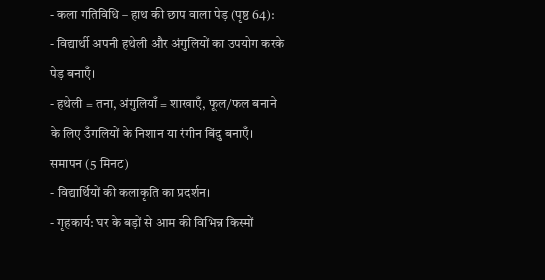- कला गतिविधि – हाथ की छाप वाला पेड़ (पृष्ठ 64):
- विद्यार्थी अपनी हथेली और अंगुलियों का उपयोग करके पेड़ बनाएँ।
- हथेली = तना, अंगुलियाँ = शाखाएँ, फूल/फल बनाने के लिए उँगलियों के निशान या रंगीन बिंदु बनाएँ।
समापन (5 मिनट)
- विद्यार्थियों की कलाकृति का प्रदर्शन।
- गृहकार्य: घर के बड़ों से आम की विभिन्न किस्मों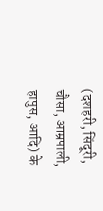(दशहरी, सिंदूरी, चौसा, आम्रपाली, हापुस, आदि) के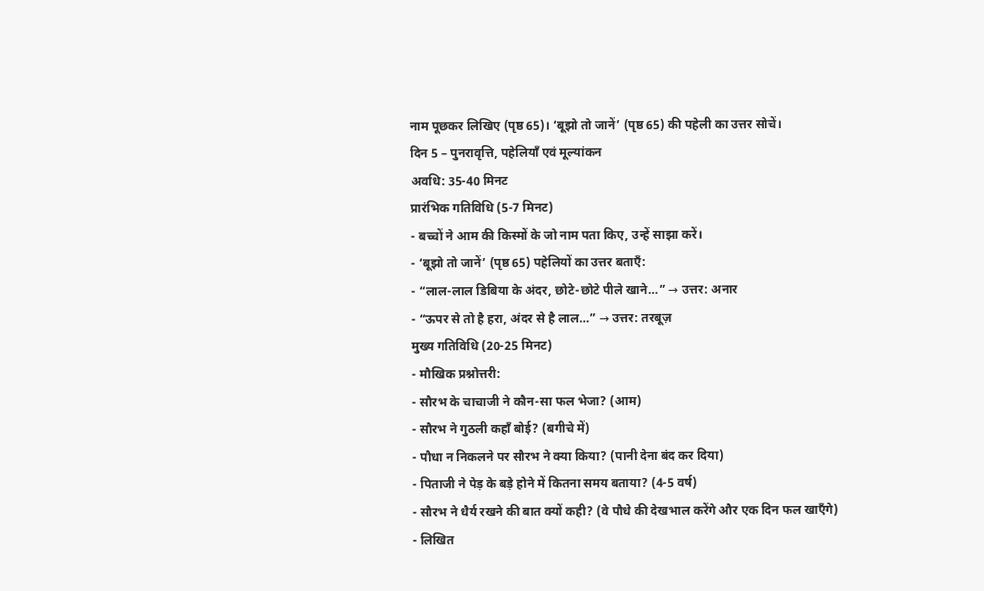नाम पूछकर लिखिए (पृष्ठ 65)। ‘बूझो तो जानें’ (पृष्ठ 65) की पहेली का उत्तर सोचें।
दिन 5 – पुनरावृत्ति, पहेलियाँ एवं मूल्यांकन
अवधि: 35-40 मिनट
प्रारंभिक गतिविधि (5-7 मिनट)
- बच्चों ने आम की किस्मों के जो नाम पता किए, उन्हें साझा करें।
- ‘बूझो तो जानें’ (पृष्ठ 65) पहेलियों का उत्तर बताएँ:
- “लाल-लाल डिबिया के अंदर, छोटे-छोटे पीले खाने…” → उत्तर: अनार
- “ऊपर से तो है हरा, अंदर से है लाल…” → उत्तर: तरबूज़
मुख्य गतिविधि (20-25 मिनट)
- मौखिक प्रश्नोत्तरी:
- सौरभ के चाचाजी ने कौन-सा फल भेजा? (आम)
- सौरभ ने गुठली कहाँ बोई? (बगीचे में)
- पौधा न निकलने पर सौरभ ने क्या किया? (पानी देना बंद कर दिया)
- पिताजी ने पेड़ के बड़े होने में कितना समय बताया? (4-5 वर्ष)
- सौरभ ने धैर्य रखने की बात क्यों कही? (वे पौधे की देखभाल करेंगे और एक दिन फल खाएँगे)
- लिखित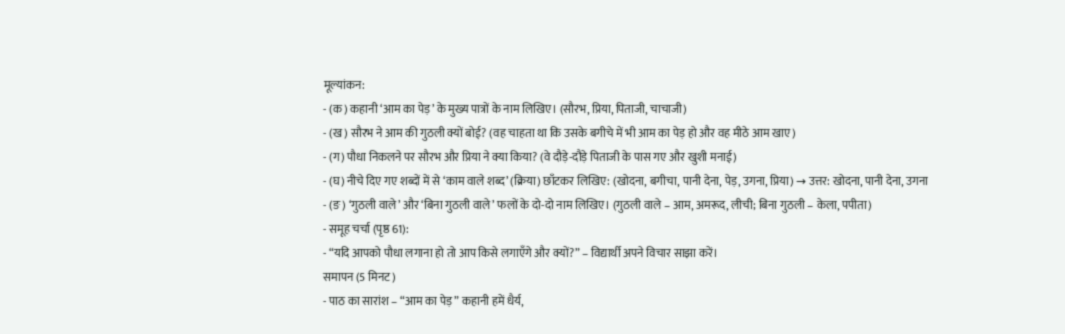मूल्यांकन:
- (क) कहानी ‘आम का पेड़’ के मुख्य पात्रों के नाम लिखिए। (सौरभ, प्रिया, पिताजी, चाचाजी)
- (ख) सौरभ ने आम की गुठली क्यों बोई? (वह चाहता था कि उसके बगीचे में भी आम का पेड़ हो और वह मीठे आम खाए)
- (ग) पौधा निकलने पर सौरभ और प्रिया ने क्या किया? (वे दौड़े-दौड़े पिताजी के पास गए और खुशी मनाई)
- (घ) नीचे दिए गए शब्दों में से ‘काम वाले शब्द’ (क्रिया) छाँटकर लिखिए: (खोदना, बगीचा, पानी देना, पेड़, उगना, प्रिया) → उत्तर: खोदना, पानी देना, उगना
- (ङ) ‘गुठली वाले’ और ‘बिना गुठली वाले’ फलों के दो-दो नाम लिखिए। (गुठली वाले – आम, अमरूद, लीची; बिना गुठली – केला, पपीता)
- समूह चर्चा (पृष्ठ 61):
- “यदि आपको पौधा लगाना हो तो आप किसे लगाएँगे और क्यों?” – विद्यार्थी अपने विचार साझा करें।
समापन (5 मिनट)
- पाठ का सारांश – “आम का पेड़” कहानी हमें धैर्य,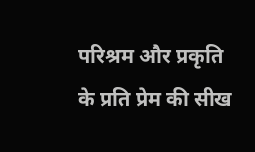परिश्रम और प्रकृति के प्रति प्रेम की सीख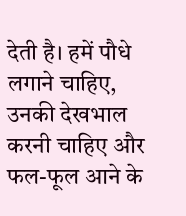देती है। हमें पौधे लगाने चाहिए, उनकी देखभाल करनी चाहिए और फल-फूल आने के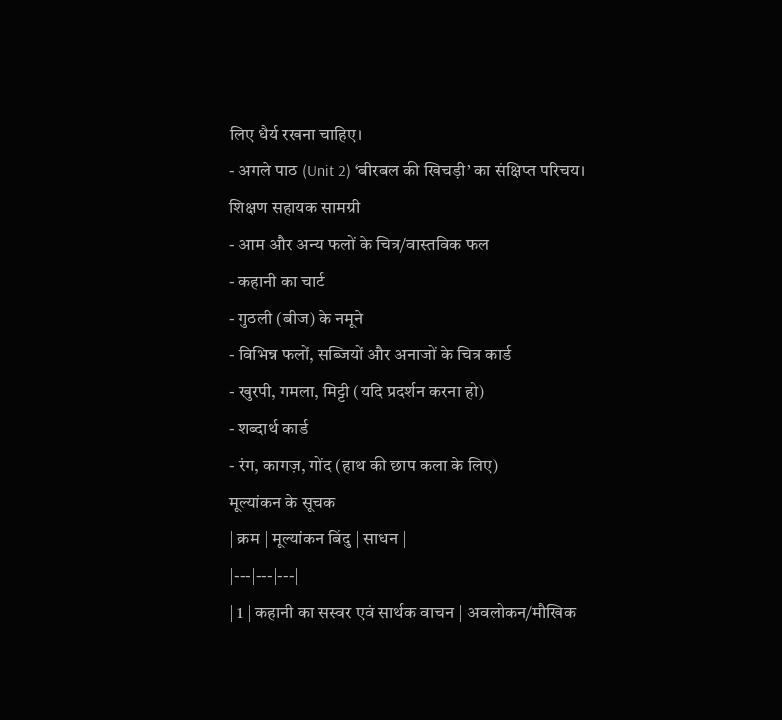लिए धैर्य रखना चाहिए।
- अगले पाठ (Unit 2) ‘बीरबल की खिचड़ी’ का संक्षिप्त परिचय।
शिक्षण सहायक सामग्री
- आम और अन्य फलों के चित्र/वास्तविक फल
- कहानी का चार्ट
- गुठली (बीज) के नमूने
- विभिन्न फलों, सब्जियों और अनाजों के चित्र कार्ड
- खुरपी, गमला, मिट्टी (यदि प्रदर्शन करना हो)
- शब्दार्थ कार्ड
- रंग, कागज़, गोंद (हाथ की छाप कला के लिए)
मूल्यांकन के सूचक
| क्रम | मूल्यांकन बिंदु | साधन |
|---|---|---|
| 1 | कहानी का सस्वर एवं सार्थक वाचन | अवलोकन/मौखिक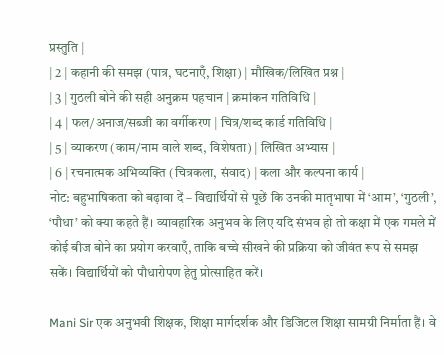प्रस्तुति |
| 2 | कहानी की समझ (पात्र, घटनाएँ, शिक्षा) | मौखिक/लिखित प्रश्न |
| 3 | गुठली बोने की सही अनुक्रम पहचान | क्रमांकन गतिविधि |
| 4 | फल/अनाज/सब्जी का वर्गीकरण | चित्र/शब्द कार्ड गतिविधि |
| 5 | व्याकरण (काम/नाम वाले शब्द, विशेषता) | लिखित अभ्यास |
| 6 | रचनात्मक अभिव्यक्ति (चित्रकला, संवाद) | कला और कल्पना कार्य |
नोट: बहुभाषिकता को बढ़ावा दें – विद्यार्थियों से पूछें कि उनकी मातृभाषा में ‘आम’, ‘गुठली’, ‘पौधा’ को क्या कहते हैं। व्यावहारिक अनुभव के लिए यदि संभव हो तो कक्षा में एक गमले में कोई बीज बोने का प्रयोग करवाएँ, ताकि बच्चे सीखने की प्रक्रिया को जीवंत रूप से समझ सकें। विद्यार्थियों को पौधारोपण हेतु प्रोत्साहित करें।

Mani Sir एक अनुभवी शिक्षक, शिक्षा मार्गदर्शक और डिजिटल शिक्षा सामग्री निर्माता हैं। वे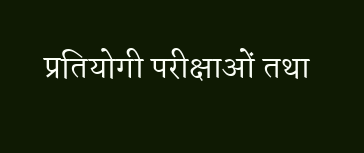प्रतियोगी परीक्षाओं तथा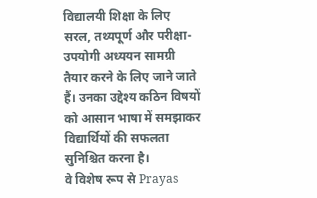विद्यालयी शिक्षा के लिए सरल, तथ्यपूर्ण और परीक्षा-उपयोगी अध्ययन सामग्री तैयार करने के लिए जाने जाते हैं। उनका उद्देश्य कठिन विषयों को आसान भाषा में समझाकर विद्यार्थियों की सफलता सुनिश्चित करना है।
वे विशेष रूप से Prayas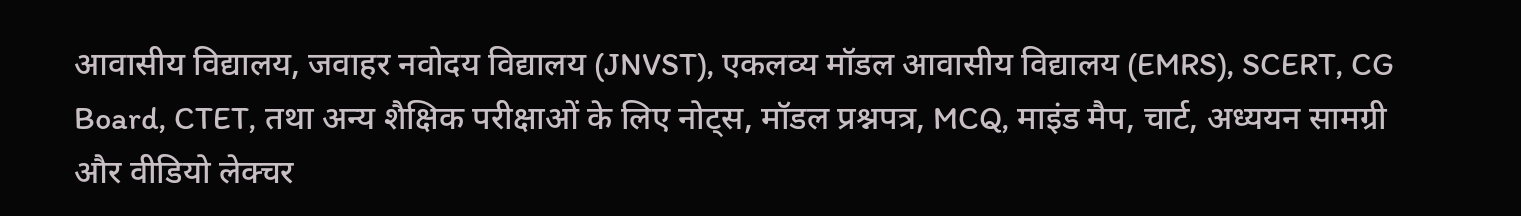आवासीय विद्यालय, जवाहर नवोदय विद्यालय (JNVST), एकलव्य मॉडल आवासीय विद्यालय (EMRS), SCERT, CG Board, CTET, तथा अन्य शैक्षिक परीक्षाओं के लिए नोट्स, मॉडल प्रश्नपत्र, MCQ, माइंड मैप, चार्ट, अध्ययन सामग्री और वीडियो लेक्चर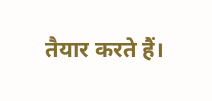तैयार करते हैं।